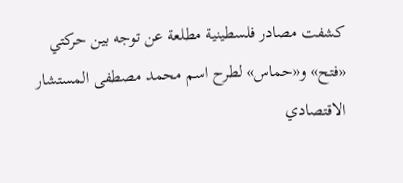كشفت مصادر فلسطينية مطلعة عن توجه بين حركتي «فتح» و«حماس» لطرح اسم محمد مصطفى المستشار الاقتصادي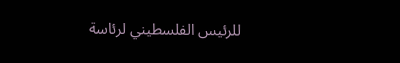للرئيس الفلسطيني لرئاسة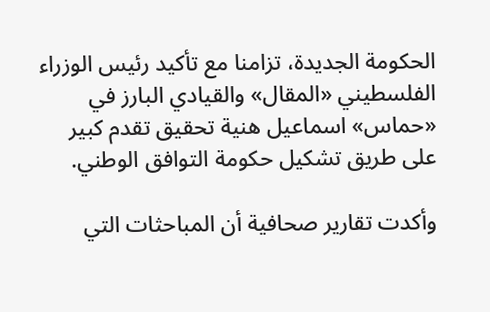الحكومة الجديدة، تزامنا مع تأكيد رئيس الوزراء الفلسطيني «المقال» والقيادي البارز في «حماس» اسماعيل هنية تحقيق تقدم كبير على طريق تشكيل حكومة التوافق الوطني.

وأكدت تقارير صحافية أن المباحثات التي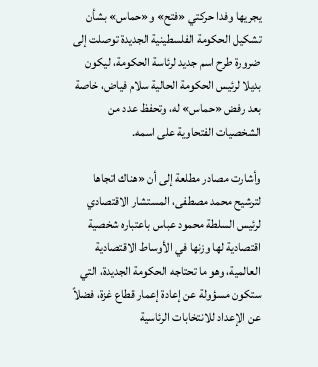يجريها وفدا حركتي «فتح» و«حماس» بشأن تشكيل الحكومة الفلسطينية الجديدة توصلت إلى ضرورة طرح اسم جديد لرئاسة الحكومة، ليكون بديلا لرئيس الحكومة الحالية سلام فياض، خاصة بعد رفض «حماس» له، وتحفظ عدد من الشخصيات الفتحاوية على اسمه.

وأشارت مصادر مطلعة إلى أن «هناك اتجاها لترشيح محمد مصطفى، المستشار الاقتصادي لرئيس السلطة محمود عباس باعتباره شخصية اقتصادية لها وزنها في الأوساط الاقتصادية العالمية، وهو ما تحتاجه الحكومة الجديدة، التي ستكون مسؤولة عن إعادة إعمار قطاع غزة، فضلاً عن الإعداد للانتخابات الرئاسية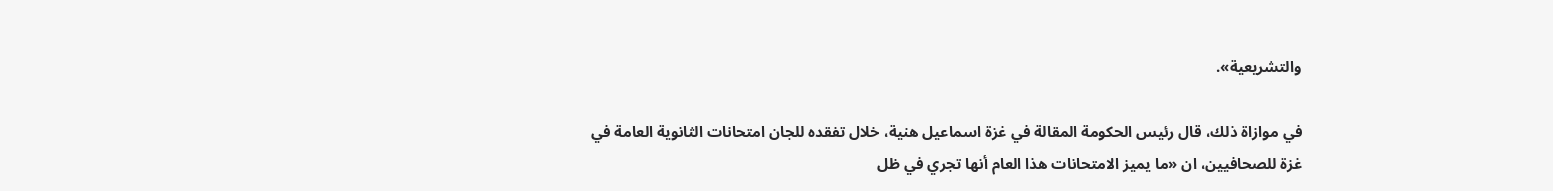والتشريعية».

في موازاة ذلك، قال رئيس الحكومة المقالة في غزة اسماعيل هنية، خلال تفقده للجان امتحانات الثانوية العامة في غزة للصحافيين، ان «ما يميز الامتحانات هذا العام أنها تجري في ظل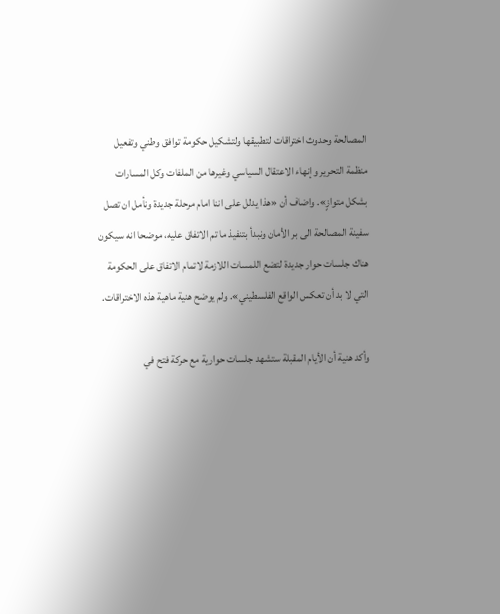المصالحة وحدوث اختراقات لتطبيقها ولتشكيل حكومة توافق وطني وتفعيل منظمة التحرير وإنهاء الاعتقال السياسي وغيرها من الملفات وكل المسارات بشكل متوازٍ». واضاف أن «هذا يدلل على اننا امام مرحلة جديدة ونأمل ان تصل سفينة المصالحة الى بر الأمان ونبدأ بتنفيذ ما تم الاتفاق عليه، موضحا انه سيكون هناك جلسات حوار جديدة لتضع اللمسات اللازمة لاتمام الاتفاق على الحكومة التي لا بد أن تعكس الواقع الفلسطيني». ولم يوضح هنية ماهية هذه الاختراقات.

وأكد هنية أن الأيام المقبلة ستشهد جلسات حوارية مع حركة فتح في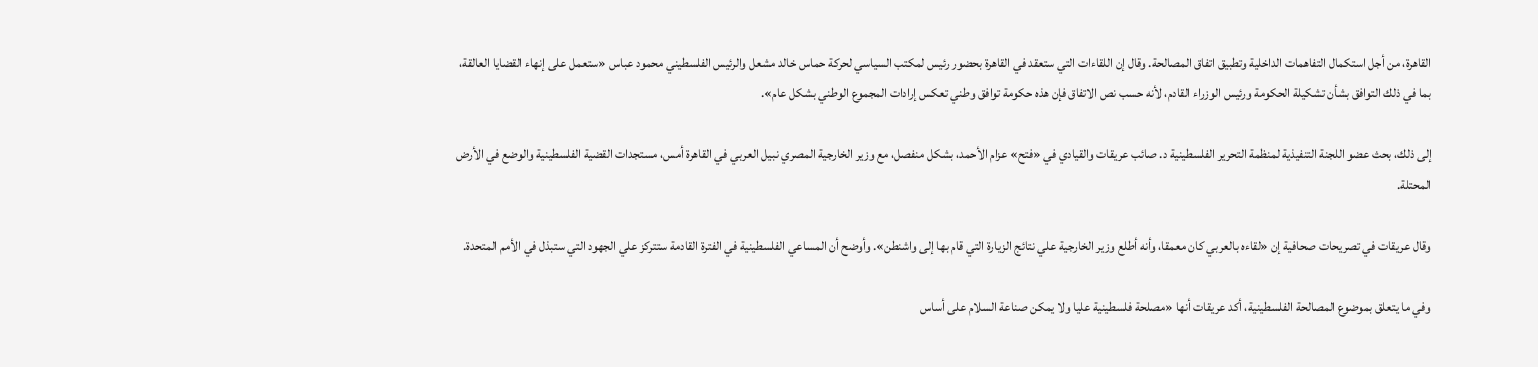القاهرة، من أجل استكمال التفاهمات الداخلية وتطبيق اتفاق المصالحة. وقال إن اللقاءات التي ستعقد في القاهرة بحضور رئيس لمكتب السياسي لحركة حماس خالد مشعل والرئيس الفلسطيني محمود عباس «ستعمل على إنهاء القضايا العالقة، بما في ذلك التوافق بشأن تشكيلة الحكومة ورئيس الوزراء القادم، لأنه حسب نص الاتفاق فإن هذه حكومة توافق وطني تعكس إرادات المجموع الوطني بشكل عام».

إلى ذلك، بحث عضو اللجنة التنفيذية لمنظمة التحرير الفلسطينية د. صائب عريقات والقيادي في «فتح» عزام الأحمد، بشكل منفصل، مع وزير الخارجية المصري نبيل العربي في القاهرة أمس، مستجدات القضية الفلسطينية والوضع في الأرض المحتلة.

وقال عريقات في تصريحات صحافية إن «لقاءه بالعربي كان معمقا، وأنه أطلع وزير الخارجية علي نتائج الزيارة التي قام بها إلى واشنطن». وأوضح أن المساعي الفلسطينية في الفترة القادمة ستتركز علي الجهود التي ستبذل في الأمم المتحدة.

وفي ما يتعلق بموضوع المصالحة الفلسطينية، أكد عريقات أنها «مصلحة فلسطينية عليا ولا يمكن صناعة السلام على أساس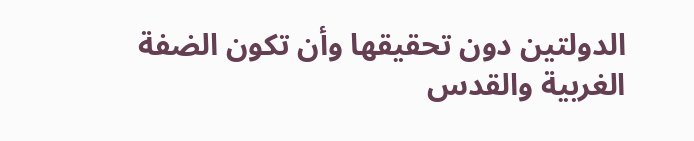الدولتين دون تحقيقها وأن تكون الضفة الغربية والقدس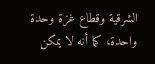الشرقية وقطاع غزة وحدة واحدة، كما أنه لا يمكن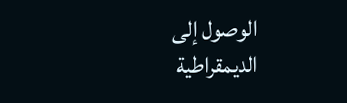الوصول إلى الديمقراطية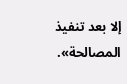إلا بعد تنفيذ المصالحة».